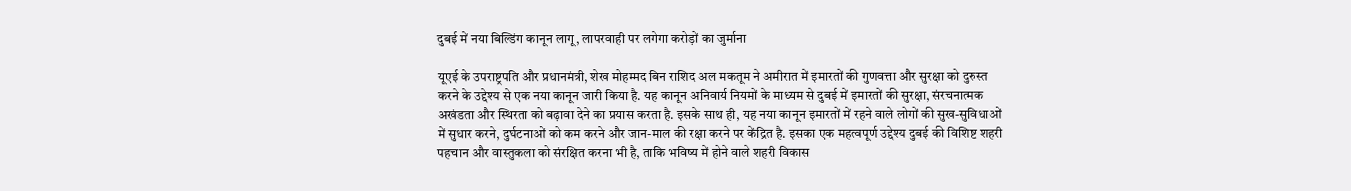दुबई में नया बिल्डिंग कानून लागू, लापरवाही पर लगेगा करोड़ों का जुर्माना

यूएई के उपराष्ट्रपति और प्रधानमंत्री, शेख मोहम्मद बिन राशिद अल मकतूम ने अमीरात में इमारतों की गुणवत्ता और सुरक्षा को दुरुस्त करने के उद्देश्य से एक नया कानून जारी किया है. यह कानून अनिवार्य नियमों के माध्यम से दुबई में इमारतों की सुरक्षा, संरचनात्मक अखंडता और स्थिरता को बढ़ावा देने का प्रयास करता है. इसके साथ ही, यह नया कानून इमारतों में रहने वाले लोगों की सुख-सुविधाओं में सुधार करने, दुर्घटनाओं को कम करने और जान-माल की रक्षा करने पर केंद्रित है. इसका एक महत्वपूर्ण उद्देश्य दुबई की विशिष्ट शहरी पहचान और वास्तुकला को संरक्षित करना भी है, ताकि भविष्य में होने वाले शहरी विकास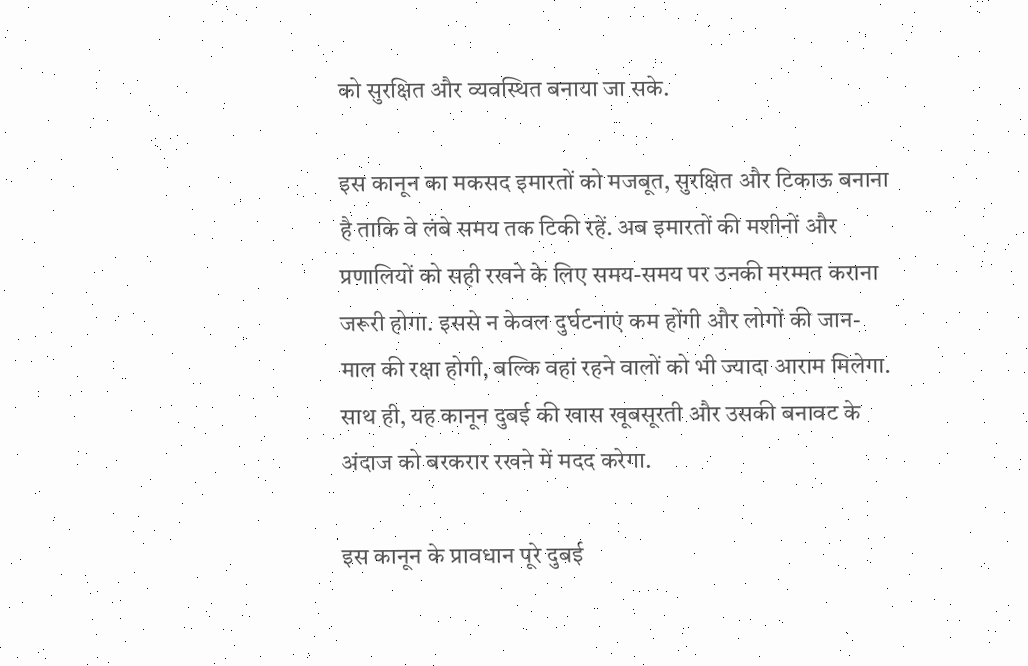को सुरक्षित और व्यवस्थित बनाया जा सके.

इस कानून का मकसद इमारतों को मजबूत, सुरक्षित और टिकाऊ बनाना है ताकि वे लंबे समय तक टिकी रहें. अब इमारतों की मशीनों और प्रणालियों को सही रखने के लिए समय-समय पर उनकी मरम्मत कराना जरूरी होगा. इससे न केवल दुर्घटनाएं कम होंगी और लोगों की जान-माल की रक्षा होगी, बल्कि वहां रहने वालों को भी ज्यादा आराम मिलेगा. साथ ही, यह कानून दुबई की खास खूबसूरती और उसकी बनावट के अंदाज को बरकरार रखने में मदद करेगा.

इस कानून के प्रावधान पूरे दुबई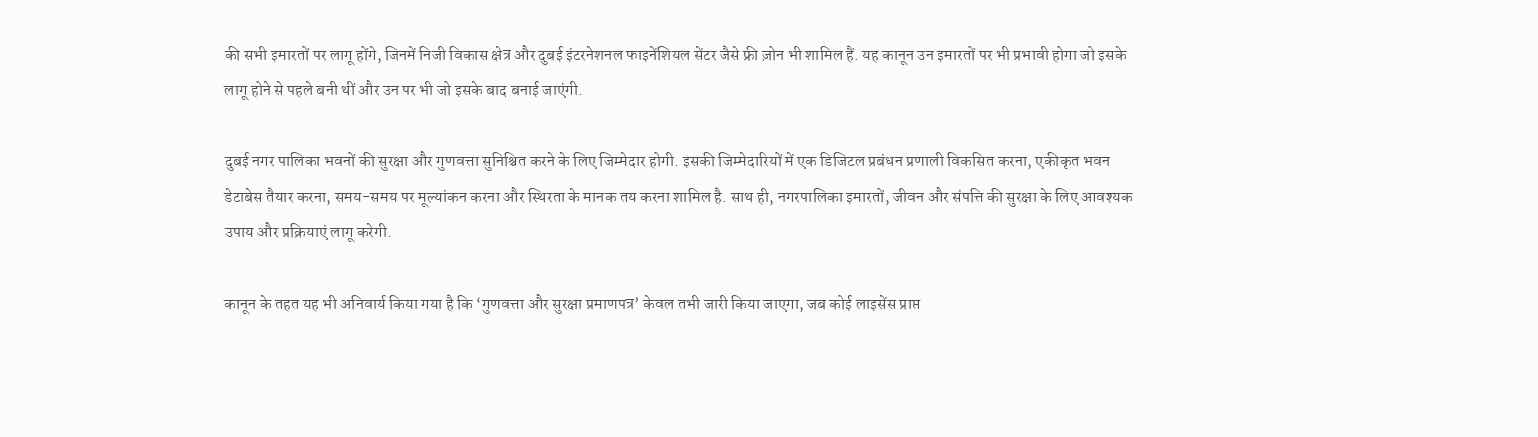की सभी इमारतों पर लागू होंगे, जिनमें निजी विकास क्षेत्र और दुबई इंटरनेशनल फाइनेंशियल सेंटर जैसे फ्री ज़ोन भी शामिल हैं. यह कानून उन इमारतों पर भी प्रभावी होगा जो इसके लागू होने से पहले बनी थीं और उन पर भी जो इसके बाद बनाई जाएंगी.

दुबई नगर पालिका भवनों की सुरक्षा और गुणवत्ता सुनिश्चित करने के लिए जिम्मेदार होगी. इसकी जिम्मेदारियों में एक डिजिटल प्रबंधन प्रणाली विकसित करना, एकीकृत भवन डेटाबेस तैयार करना, समय-समय पर मूल्यांकन करना और स्थिरता के मानक तय करना शामिल है. साथ ही, नगरपालिका इमारतों, जीवन और संपत्ति की सुरक्षा के लिए आवश्यक उपाय और प्रक्रियाएं लागू करेगी.

कानून के तहत यह भी अनिवार्य किया गया है कि ‘गुणवत्ता और सुरक्षा प्रमाणपत्र’ केवल तभी जारी किया जाएगा, जब कोई लाइसेंस प्राप्त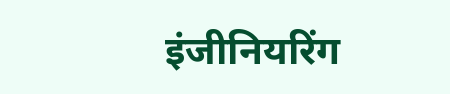इंजीनियरिंग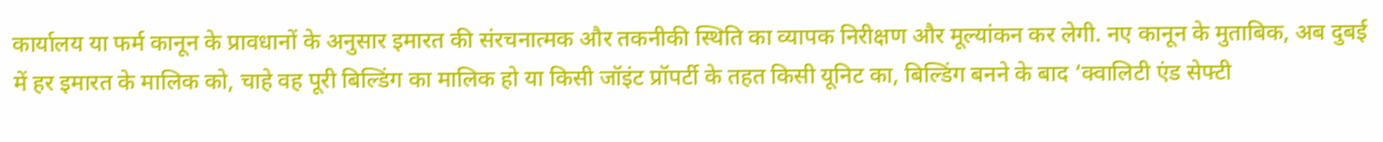कार्यालय या फर्म कानून के प्रावधानों के अनुसार इमारत की संरचनात्मक और तकनीकी स्थिति का व्यापक निरीक्षण और मूल्यांकन कर लेगी. नए कानून के मुताबिक, अब दुबई में हर इमारत के मालिक को, चाहे वह पूरी बिल्डिंग का मालिक हो या किसी जॉइंट प्रॉपर्टी के तहत किसी यूनिट का, बिल्डिंग बनने के बाद ‘क्वालिटी एंड सेफ्टी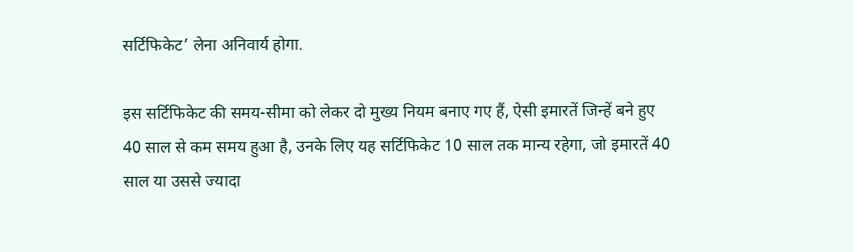सर्टिफिकेट’ लेना अनिवार्य होगा.

इस सर्टिफिकेट की समय-सीमा को लेकर दो मुख्य नियम बनाए गए हैं, ऐसी इमारतें जिन्हें बने हुए 40 साल से कम समय हुआ है, उनके लिए यह सर्टिफिकेट 10 साल तक मान्य रहेगा, जो इमारतें 40 साल या उससे ज्यादा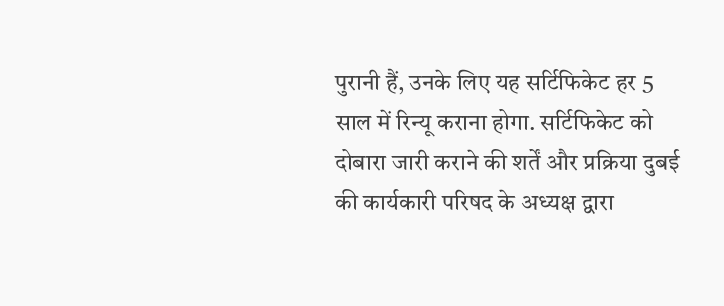पुरानी हैं, उनके लिए यह सर्टिफिकेट हर 5 साल में रिन्यू कराना होगा. सर्टिफिकेट को दोबारा जारी कराने की शर्तें और प्रक्रिया दुबई की कार्यकारी परिषद के अध्यक्ष द्वारा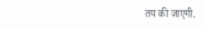तय की जाएगी.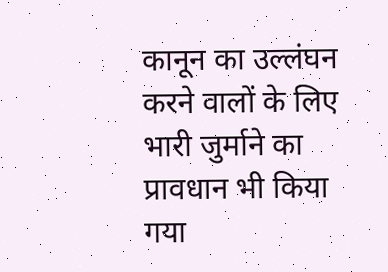कानून का उल्लंघन करने वालों के लिए भारी जुर्माने का प्रावधान भी किया गया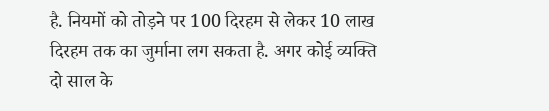है. नियमों को तोड़ने पर 100 दिरहम से लेकर 10 लाख दिरहम तक का जुर्माना लग सकता है. अगर कोई व्यक्ति दो साल के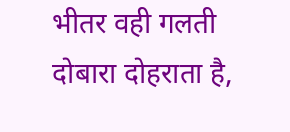भीतर वही गलती दोबारा दोहराता है,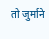तो जुर्माने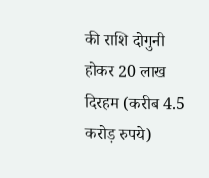की राशि दोगुनी होकर 20 लाख दिरहम (करीब 4.5 करोड़ रुपये)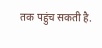तक पहुंच सकती है.